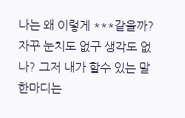나는 왜 이렇게 ***같을까? 자꾸 눈치도 없구 생각도 없나? 그저 내가 할수 있는 말 한마디는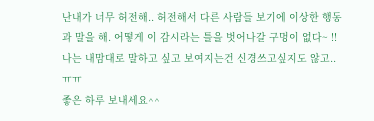난내가 너무 허전해.. 허전해서 다른 사람들 보기에 이상한 행동과 말을 해. 어떻게 이 감시라는 틀을 벗어나갈 구멍이 없다~ !! 나는 내맘대로 말하고 싶고 보여지는건 신경쓰고싶지도 않고.. ㅠㅠ
좋은 하루 보내세요^^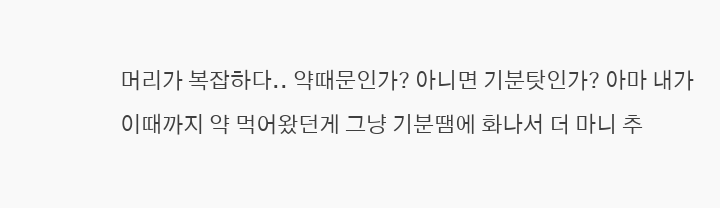머리가 복잡하다.. 약때문인가? 아니면 기분탓인가? 아마 내가 이때까지 약 먹어왔던게 그냥 기분땜에 화나서 더 마니 추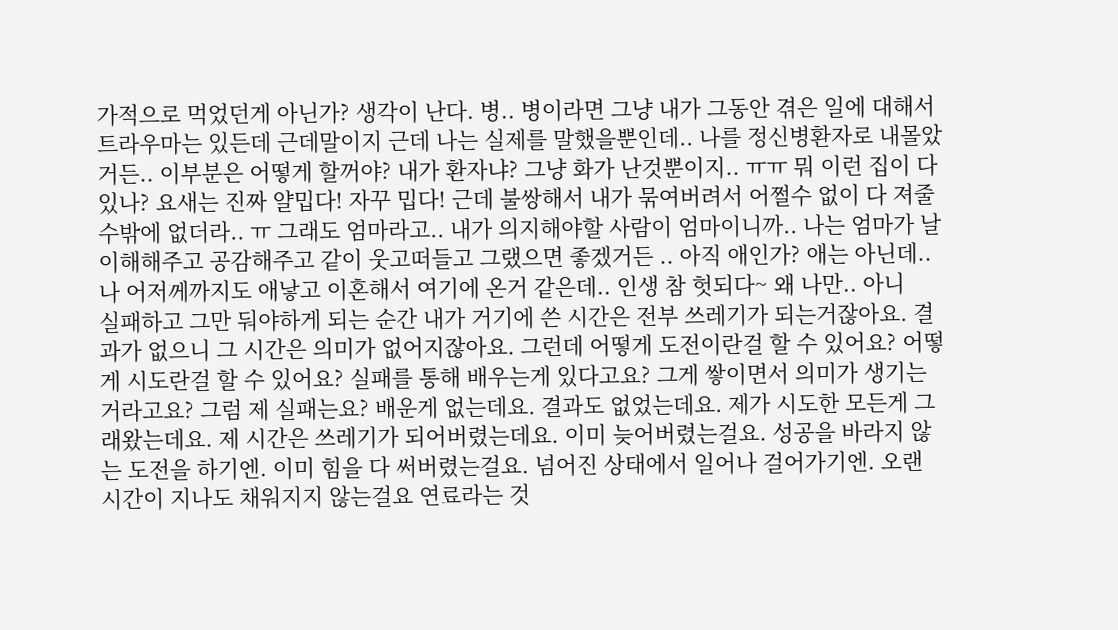가적으로 먹었던게 아닌가? 생각이 난다. 병.. 병이라면 그냥 내가 그동안 겪은 일에 대해서 트라우마는 있든데 근데말이지 근데 나는 실제를 말했을뿐인데.. 나를 정신병환자로 내몰았거든.. 이부분은 어떻게 할꺼야? 내가 환자냐? 그냥 화가 난것뿐이지.. ㅠㅠ 뭐 이런 집이 다있나? 요새는 진짜 얄밉다! 자꾸 밉다! 근데 불쌍해서 내가 묶여버려서 어쩔수 없이 다 져줄수밖에 없더라.. ㅠ 그래도 엄마라고.. 내가 의지해야할 사람이 엄마이니까.. 나는 엄마가 날 이해해주고 공감해주고 같이 웃고떠들고 그랬으면 좋겠거든 .. 아직 애인가? 애는 아닌데.. 나 어저께까지도 애낳고 이혼해서 여기에 온거 같은데.. 인생 참 헛되다~ 왜 나만.. 아니
실패하고 그만 둬야하게 되는 순간 내가 거기에 쓴 시간은 전부 쓰레기가 되는거잖아요. 결과가 없으니 그 시간은 의미가 없어지잖아요. 그런데 어떻게 도전이란걸 할 수 있어요? 어떻게 시도란걸 할 수 있어요? 실패를 통해 배우는게 있다고요? 그게 쌓이면서 의미가 생기는거라고요? 그럼 제 실패는요? 배운게 없는데요. 결과도 없었는데요. 제가 시도한 모든게 그래왔는데요. 제 시간은 쓰레기가 되어버렸는데요. 이미 늦어버렸는걸요. 성공을 바라지 않는 도전을 하기엔. 이미 힘을 다 써버렸는걸요. 넘어진 상태에서 일어나 걸어가기엔. 오랜 시간이 지나도 채워지지 않는걸요 연료라는 것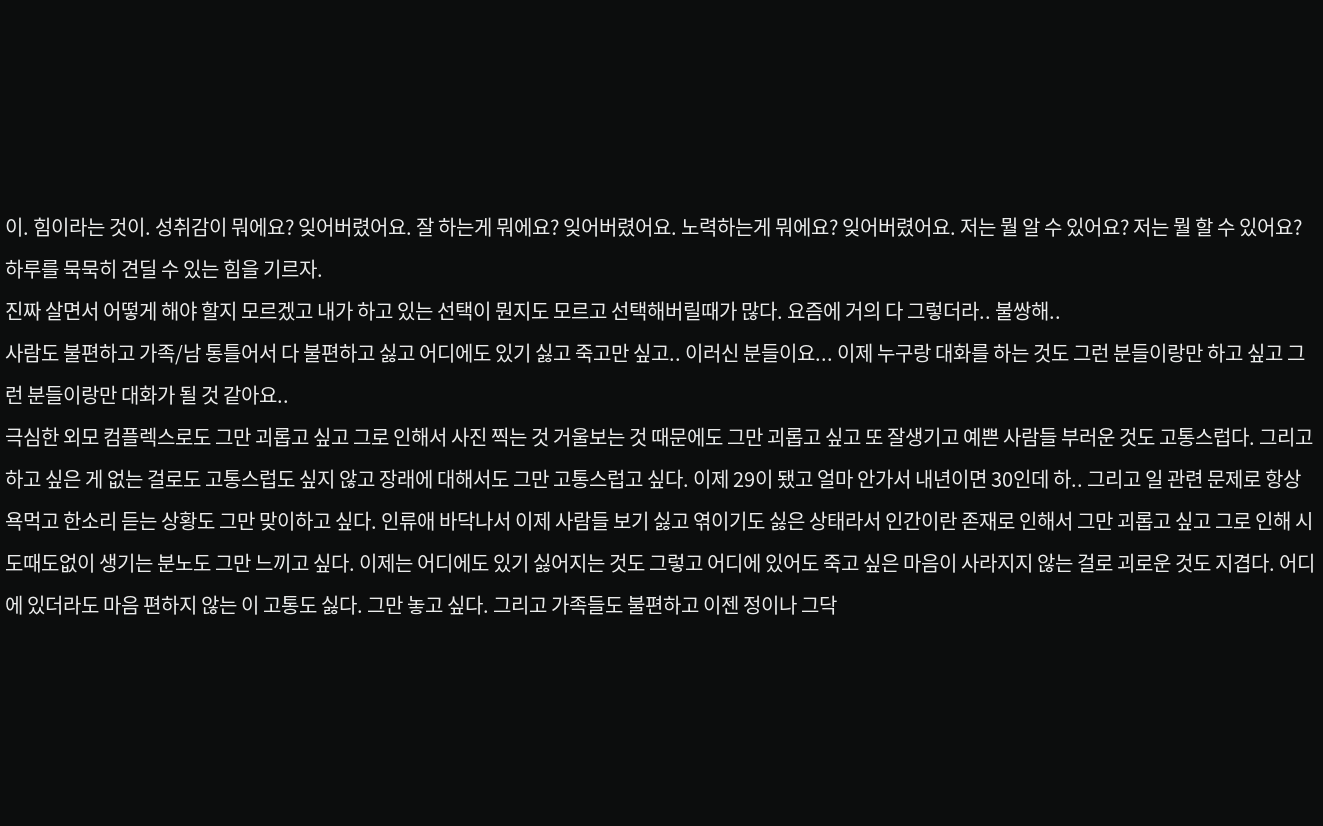이. 힘이라는 것이. 성취감이 뭐에요? 잊어버렸어요. 잘 하는게 뭐에요? 잊어버렸어요. 노력하는게 뭐에요? 잊어버렸어요. 저는 뭘 알 수 있어요? 저는 뭘 할 수 있어요?
하루를 묵묵히 견딜 수 있는 힘을 기르자.
진짜 살면서 어떻게 해야 할지 모르겠고 내가 하고 있는 선택이 뭔지도 모르고 선택해버릴때가 많다. 요즘에 거의 다 그렇더라.. 불쌍해..
사람도 불편하고 가족/남 통틀어서 다 불편하고 싫고 어디에도 있기 싫고 죽고만 싶고.. 이러신 분들이요... 이제 누구랑 대화를 하는 것도 그런 분들이랑만 하고 싶고 그런 분들이랑만 대화가 될 것 같아요..
극심한 외모 컴플렉스로도 그만 괴롭고 싶고 그로 인해서 사진 찍는 것 거울보는 것 때문에도 그만 괴롭고 싶고 또 잘생기고 예쁜 사람들 부러운 것도 고통스럽다. 그리고 하고 싶은 게 없는 걸로도 고통스럽도 싶지 않고 장래에 대해서도 그만 고통스럽고 싶다. 이제 29이 됐고 얼마 안가서 내년이면 30인데 하.. 그리고 일 관련 문제로 항상 욕먹고 한소리 듣는 상황도 그만 맞이하고 싶다. 인류애 바닥나서 이제 사람들 보기 싫고 엮이기도 싫은 상태라서 인간이란 존재로 인해서 그만 괴롭고 싶고 그로 인해 시도때도없이 생기는 분노도 그만 느끼고 싶다. 이제는 어디에도 있기 싫어지는 것도 그렇고 어디에 있어도 죽고 싶은 마음이 사라지지 않는 걸로 괴로운 것도 지겹다. 어디에 있더라도 마음 편하지 않는 이 고통도 싫다. 그만 놓고 싶다. 그리고 가족들도 불편하고 이젠 정이나 그닥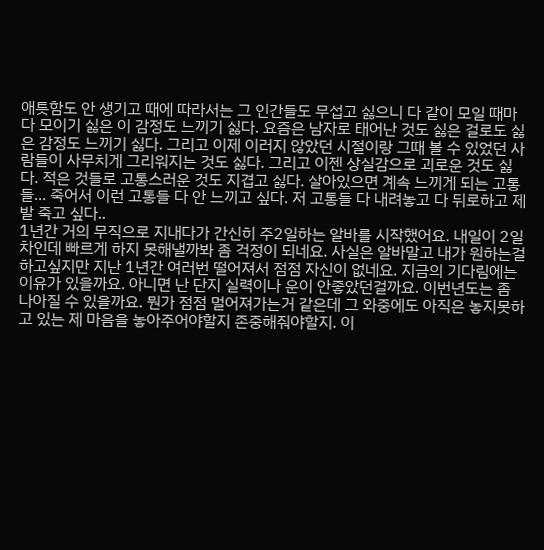애틋함도 안 생기고 때에 따라서는 그 인간들도 무섭고 싫으니 다 같이 모일 때마다 모이기 싫은 이 감정도 느끼기 싫다. 요즘은 남자로 태어난 것도 싫은 걸로도 싫은 감정도 느끼기 싫다. 그리고 이제 이러지 않았던 시절이랑 그때 볼 수 있었던 사람들이 사무치게 그리워지는 것도 싫다. 그리고 이젠 상실감으로 괴로운 것도 싫다. 적은 것들로 고통스러운 것도 지겹고 싫다. 살아있으면 계속 느끼게 되는 고통들... 죽어서 이런 고통들 다 안 느끼고 싶다. 저 고통들 다 내려놓고 다 뒤로하고 제발 죽고 싶다..
1년간 거의 무직으로 지내다가 간신히 주2일하는 알바를 시작했어요. 내일이 2일차인데 빠르게 하지 못해낼까봐 좀 걱정이 되네요. 사실은 알바말고 내가 원하는걸 하고싶지만 지난 1년간 여러번 떨어져서 점점 자신이 없네요. 지금의 기다림에는 이유가 있을까요. 아니면 난 단지 실력이나 운이 안좋았던걸까요. 이번년도는 좀 나아질 수 있을까요. 뭔가 점점 멀어져가는거 같은데 그 와중에도 아직은 놓지못하고 있는 제 마음을 놓아주어야할지 존중해줘야할지. 이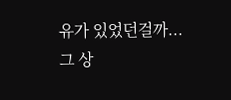유가 있었던걸까...
그 상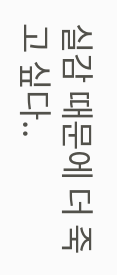실감 때문에 더 죽고 싶다..